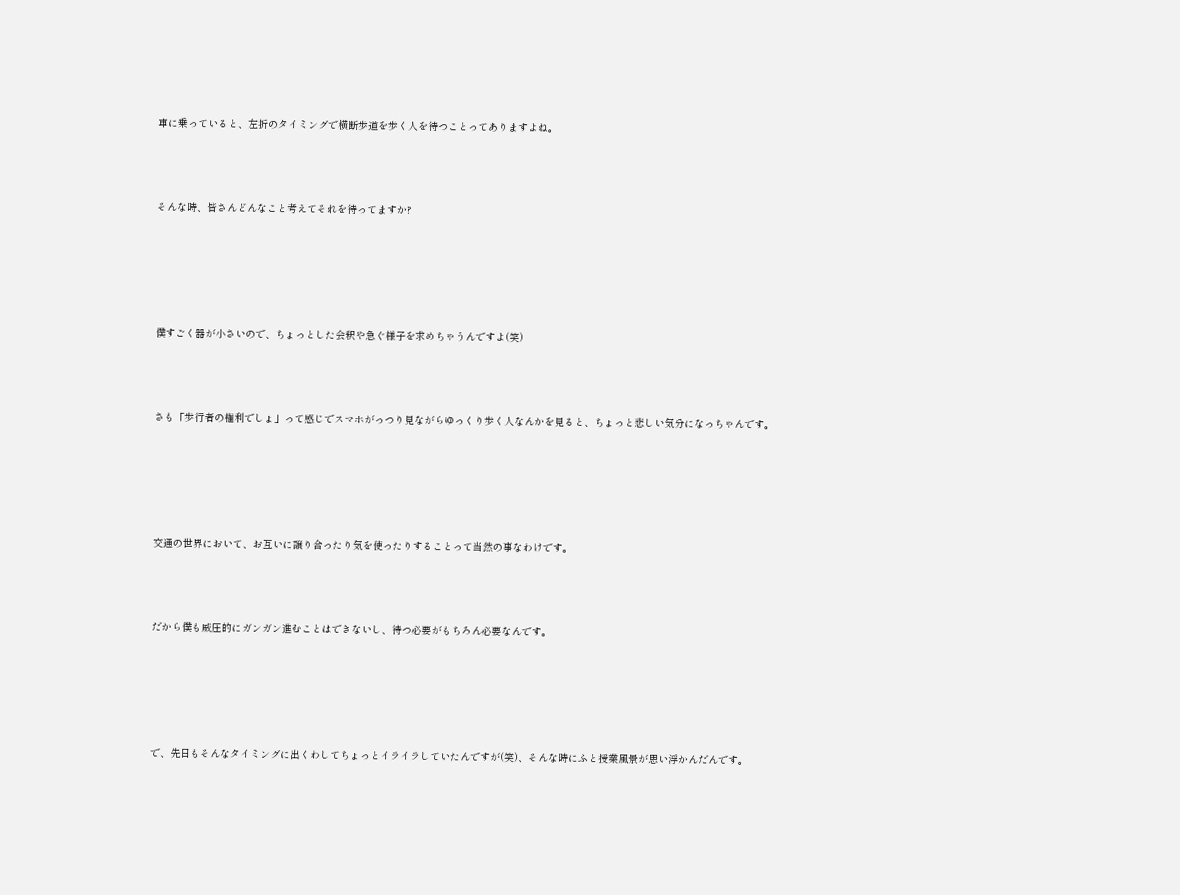車に乗っていると、左折のタイミングで横断歩道を歩く人を待つことってありますよね。



そんな時、皆さんどんなこと考えてそれを待ってますか?





僕すごく器が小さいので、ちょっとした会釈や急ぐ様子を求めちゃうんですよ(笑)



さも「歩行者の権利でしょ」って感じでスマホがっつり見ながらゆっくり歩く人なんかを見ると、ちょっと悲しい気分になっちゃんです。





交通の世界において、お互いに譲り合ったり気を使ったりすることって当然の事なわけです。



だから僕も威圧的にガンガン進むことはできないし、待つ必要がもちろん必要なんです。





で、先日もそんなタイミングに出くわしてちょっとイライラしていたんですが(笑)、そんな時にふと授業風景が思い浮かんだんです。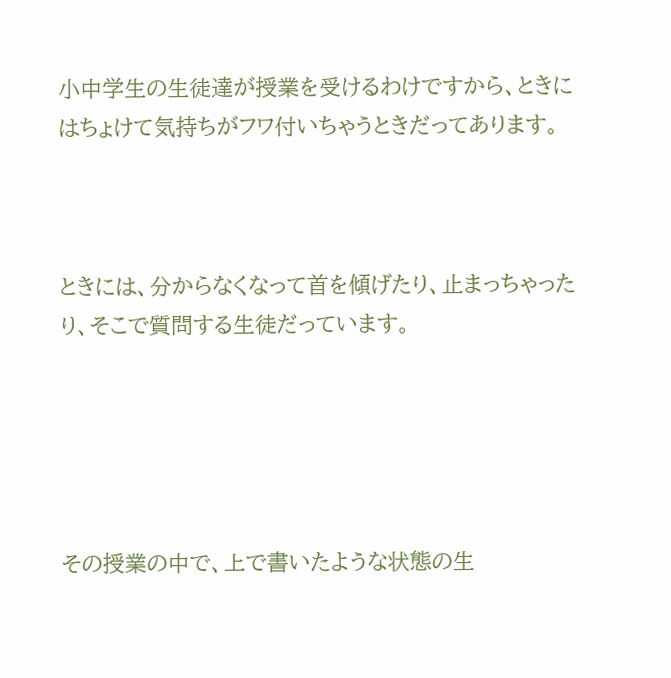小中学生の生徒達が授業を受けるわけですから、ときにはちょけて気持ちがフワ付いちゃうときだってあります。



ときには、分からなくなって首を傾げたり、止まっちゃったり、そこで質問する生徒だっています。





その授業の中で、上で書いたような状態の生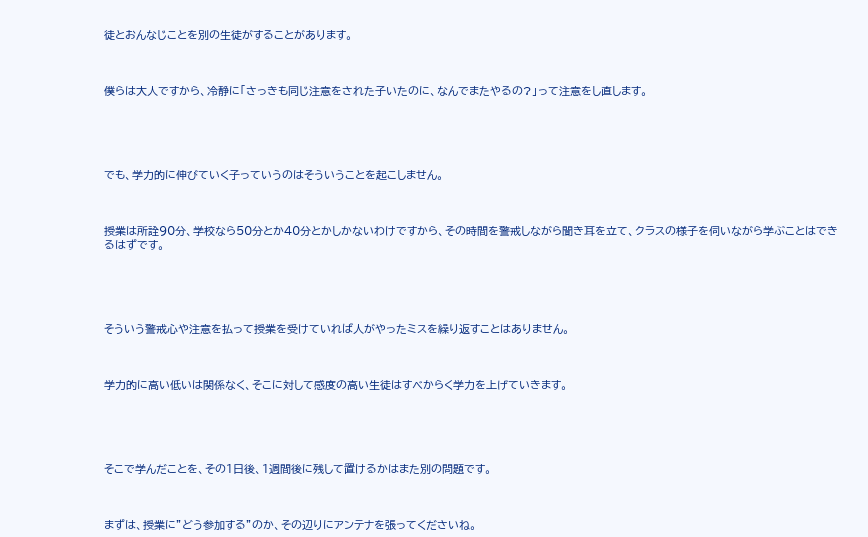徒とおんなじことを別の生徒がすることがあります。



僕らは大人ですから、冷静に「さっきも同じ注意をされた子いたのに、なんでまたやるの?」って注意をし直します。





でも、学力的に伸びていく子っていうのはそういうことを起こしません。



授業は所詮90分、学校なら50分とか40分とかしかないわけですから、その時間を警戒しながら聞き耳を立て、クラスの様子を伺いながら学ぶことはできるはずです。





そういう警戒心や注意を払って授業を受けていれば人がやったミスを繰り返すことはありません。



学力的に高い低いは関係なく、そこに対して感度の高い生徒はすべからく学力を上げていきます。





そこで学んだことを、その1日後、1週間後に残して置けるかはまた別の問題です。



まずは、授業に”どう参加する”のか、その辺りにアンテナを張ってくださいね。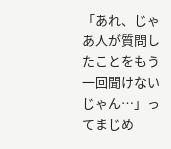「あれ、じゃあ人が質問したことをもう一回聞けないじゃん…」ってまじめ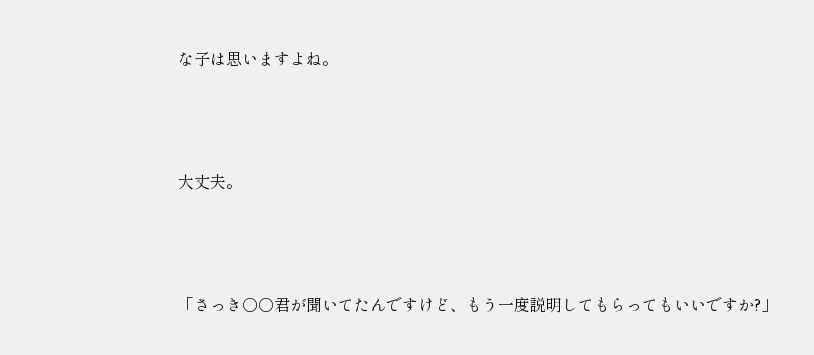な子は思いますよね。



大丈夫。



「さっき○○君が聞いてたんですけど、もう一度説明してもらってもいいですか?」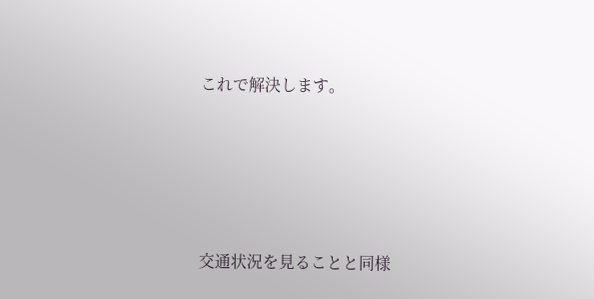これで解決します。







交通状況を見ることと同様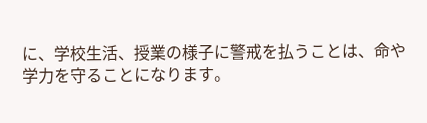に、学校生活、授業の様子に警戒を払うことは、命や学力を守ることになります。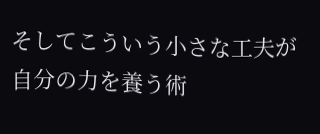そしてこういう小さな工夫が自分の力を養う術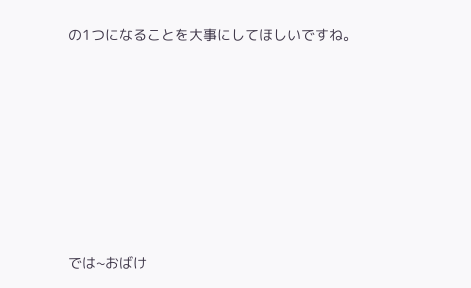の1つになることを大事にしてほしいですね。







では~おばけ